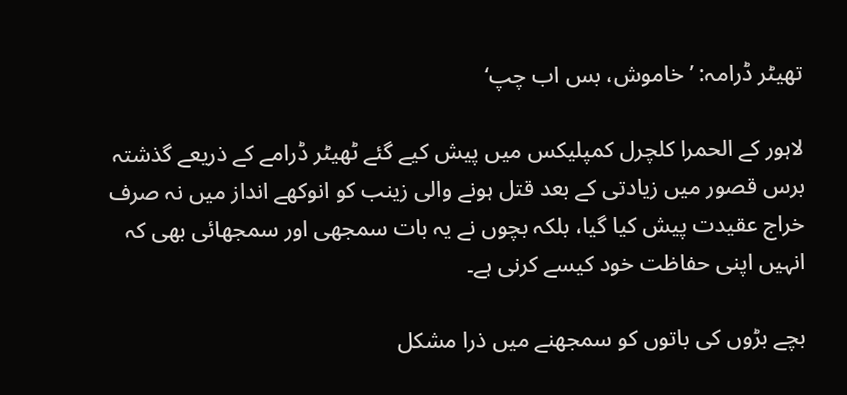تھیٹر ڈرامہ: ’خاموش، بس اب چپ‘

لاہور کے الحمرا کلچرل کمپلیکس میں پیش کیے گئے ٹھیٹر ڈرامے کے ذریعے گذشتہ برس قصور میں زیادتی کے بعد قتل ہونے والی زینب کو انوکھے انداز میں نہ صرف خراج عقیدت پیش کیا گیا، بلکہ بچوں نے یہ بات سمجھی اور سمجھائی بھی کہ انہیں اپنی حفاظت خود کیسے کرنی ہے۔

بچے بڑوں کی باتوں کو سمجھنے میں ذرا مشکل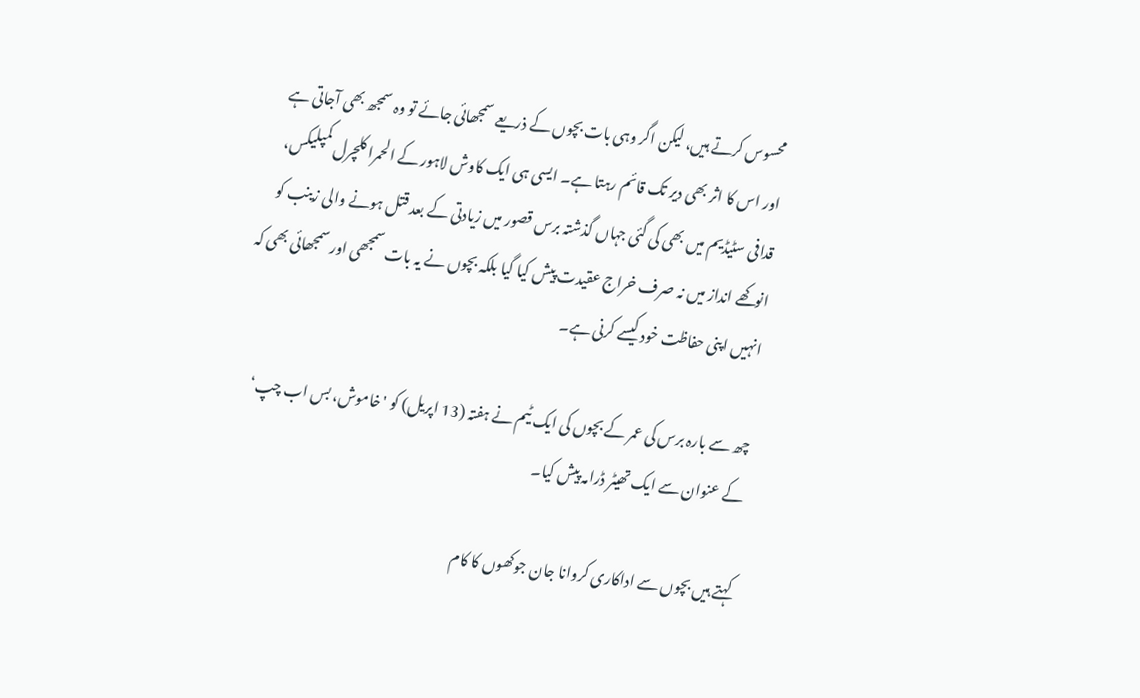محسوس کرتے ہیں، لیکن اگر وہی بات بچوں کے ذریعے سمجھائی جائے تو وہ سمجھ بھی آجاتی ہے اور اس کا اثر بھی دیر تک قائم رہتا ہے۔ ایسی ہی ایک کاوش لاہور کے الحمرا کلچرل کمپلیکس، قدافی سٹیڈیم میں بھی کی گئی جہاں گذشتہ برس قصور میں زیادتی کے بعد قتل ہونے والی زینب کو انوکھے انداز میں نہ صرف خراج عقیدت پیش کیا گیا بلکہ بچوں نے یہ بات سمجھی اور سمجھائی بھی کہ انہیں اپنی حفاظت خود کیسے کرنی ہے۔

چھ سے بارہ برس کی عمر کے بچوں کی ایک ٹیم نے ہفتہ (13 اپریل) کو 'خاموش، بس اب چپ‘ کے عنوان سے ایک تھیٹر ڈرامہ پیش کیا۔

کہتے ہیں بچوں سے اداکاری کروانا جان جوکھوں کا کام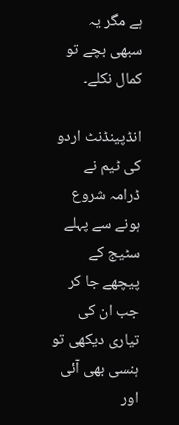ہے مگر یہ سبھی بچے تو کمال نکلے۔

انڈپینڈنٹ اردو کی ٹیم نے ڈرامہ شروع ہونے سے پہلے سٹیج کے پیچھے جا کر جب ان کی تیاری دیکھی تو ہنسی بھی آئی اور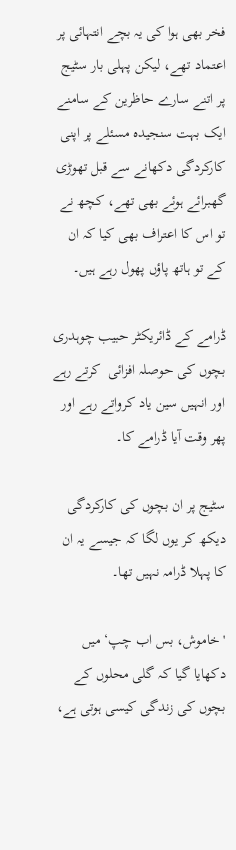فخر بھی ہوا کی یہ بچے انتہائی پر اعتماد تھے، لیکن پہلی بار سٹیج پر اتنے سارے حاظرین کے سامنے ایک بہت سنجیدہ مسئلے پر اپنی کارکردگی دکھانے سے قبل تھوڑی گھبرائے ہوئے بھی تھے، کچھ نے تو اس کا اعتراف بھی کیا کہ ان کے تو ہاتھ پاؤں پھول رہے ہیں۔

ڈرامے کے ڈائریکٹر حبیب چوہدری بچوں کی حوصلہ افزائی  کرتے رہے اور انہیں سین یاد کرواتے رہے اور پھر وقت آیا ڈرامے کا۔

سٹیج پر ان بچوں کی کارکردگی دیکھ کر یوں لگا کہ جیسے یہ ان کا پہلا ڈرامہ نہیں تھا۔

'خاموش، بس اب چپ‘ میں دکھایا گیا کہ گلی محلوں کے بچوں کی زندگی کیسی ہوتی ہے،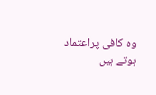وہ کافی پراعتماد ہوتے ہیں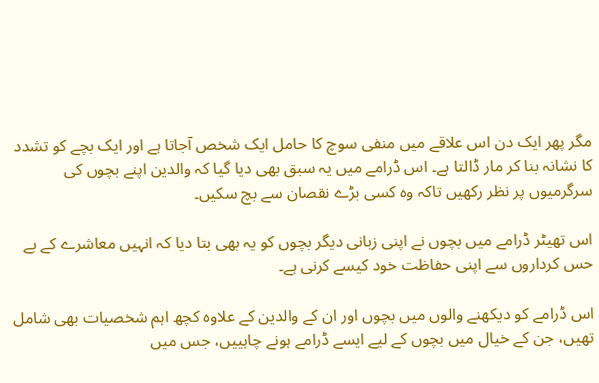مگر پھر ایک دن اس علاقے میں منفی سوچ کا حامل ایک شخص آجاتا ہے اور ایک بچے کو تشدد کا نشانہ بنا کر مار ڈالتا ہے۔ اس ڈرامے میں یہ سبق بھی دیا گیا کہ والدین اپنے بچوں کی سرگرمیوں پر نظر رکھیں تاکہ وہ کسی بڑے نقصان سے بچ سکیں۔

اس تھیٹر ڈرامے میں بچوں نے اپنی زبانی دیگر بچوں کو یہ بھی بتا دیا کہ انہیں معاشرے کے بے حس کرداروں سے اپنی حفاظت خود کیسے کرنی ہے۔

اس ڈرامے کو دیکھنے والوں میں بچوں اور ان کے والدین کے علاوہ کچھ اہم شخصیات بھی شامل تھیں، جن کے خیال میں بچوں کے لیے ایسے ڈرامے ہونے چاہییں، جس میں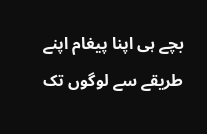بچے ہی اپنا پیغام اپنے طریقے سے لوگوں تک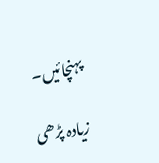پہنچائیں۔

زیادہ پڑھی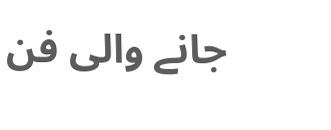جانے والی فن